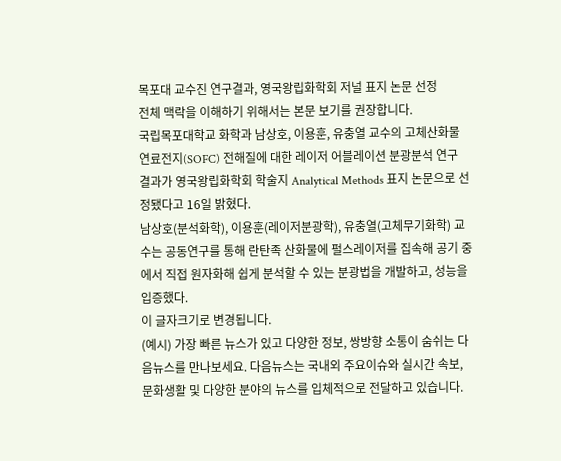목포대 교수진 연구결과, 영국왕립화학회 저널 표지 논문 선정
전체 맥락을 이해하기 위해서는 본문 보기를 권장합니다.
국립목포대학교 화학과 남상호, 이용훈, 유충열 교수의 고체산화물 연료전지(SOFC) 전해질에 대한 레이저 어블레이션 분광분석 연구 결과가 영국왕립화학회 학술지 Analytical Methods 표지 논문으로 선정됐다고 16일 밝혔다.
남상호(분석화학), 이용훈(레이저분광학), 유충열(고체무기화학) 교수는 공동연구를 통해 란탄족 산화물에 펄스레이저를 집속해 공기 중에서 직접 원자화해 쉽게 분석할 수 있는 분광법을 개발하고, 성능을 입증했다.
이 글자크기로 변경됩니다.
(예시) 가장 빠른 뉴스가 있고 다양한 정보, 쌍방향 소통이 숨쉬는 다음뉴스를 만나보세요. 다음뉴스는 국내외 주요이슈와 실시간 속보, 문화생활 및 다양한 분야의 뉴스를 입체적으로 전달하고 있습니다.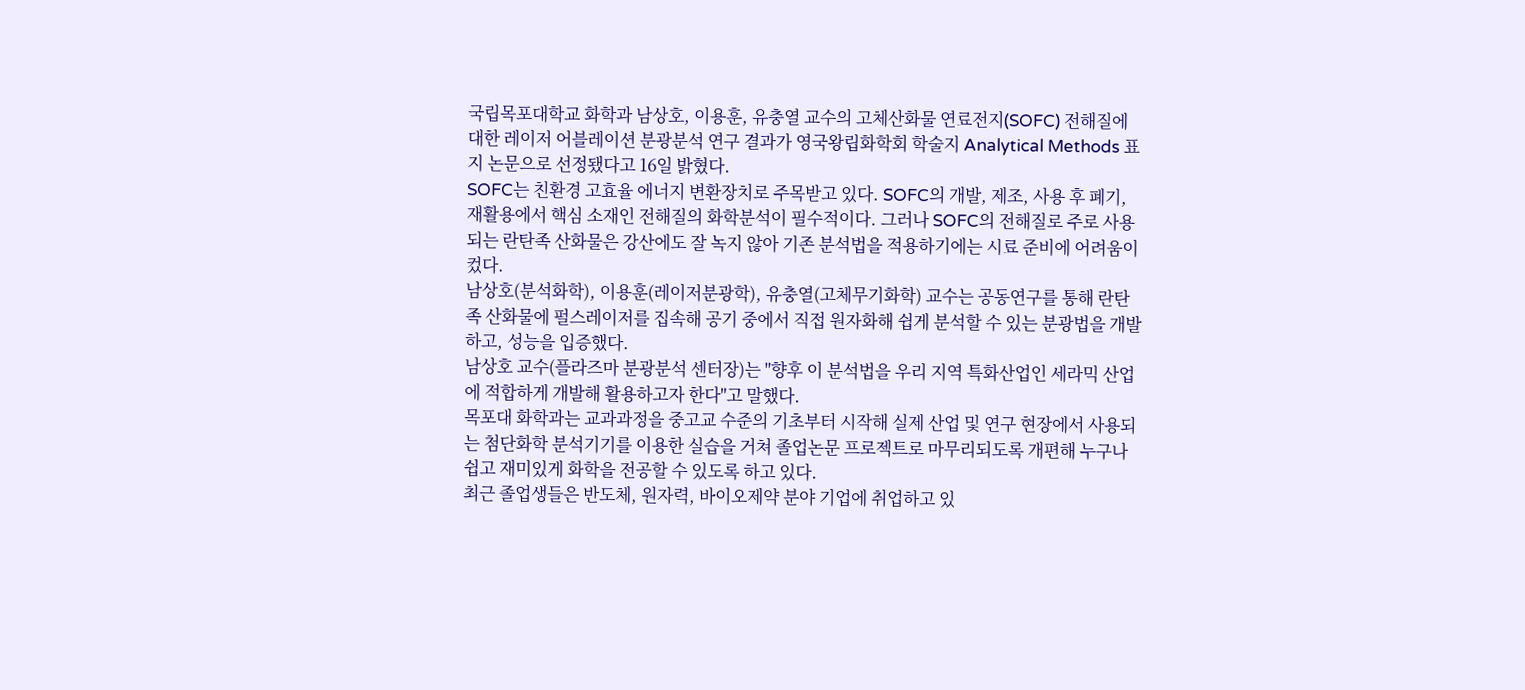국립목포대학교 화학과 남상호, 이용훈, 유충열 교수의 고체산화물 연료전지(SOFC) 전해질에 대한 레이저 어블레이션 분광분석 연구 결과가 영국왕립화학회 학술지 Analytical Methods 표지 논문으로 선정됐다고 16일 밝혔다.
SOFC는 친환경 고효율 에너지 변환장치로 주목받고 있다. SOFC의 개발, 제조, 사용 후 폐기, 재활용에서 핵심 소재인 전해질의 화학분석이 필수적이다. 그러나 SOFC의 전해질로 주로 사용되는 란탄족 산화물은 강산에도 잘 녹지 않아 기존 분석법을 적용하기에는 시료 준비에 어려움이 컸다.
남상호(분석화학), 이용훈(레이저분광학), 유충열(고체무기화학) 교수는 공동연구를 통해 란탄족 산화물에 펄스레이저를 집속해 공기 중에서 직접 원자화해 쉽게 분석할 수 있는 분광법을 개발하고, 성능을 입증했다.
남상호 교수(플라즈마 분광분석 센터장)는 "향후 이 분석법을 우리 지역 특화산업인 세라믹 산업에 적합하게 개발해 활용하고자 한다"고 말했다.
목포대 화학과는 교과과정을 중고교 수준의 기초부터 시작해 실제 산업 및 연구 현장에서 사용되는 첨단화학 분석기기를 이용한 실습을 거쳐 졸업논문 프로젝트로 마무리되도록 개편해 누구나 쉽고 재미있게 화학을 전공할 수 있도록 하고 있다.
최근 졸업생들은 반도체, 원자력, 바이오제약 분야 기업에 취업하고 있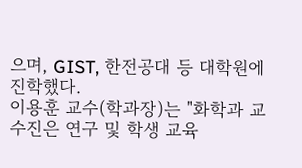으며, GIST, 한전공대 등 대학원에 진학했다.
이용훈 교수(학과장)는 "화학과 교수진은 연구 및 학생 교육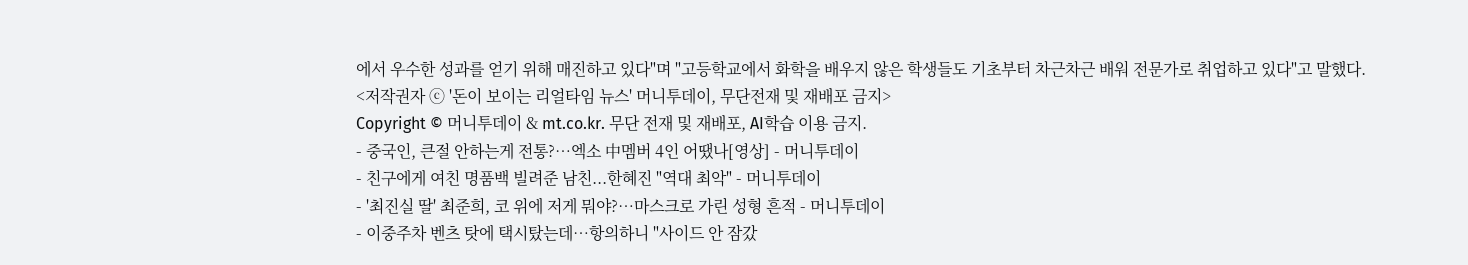에서 우수한 성과를 얻기 위해 매진하고 있다"며 "고등학교에서 화학을 배우지 않은 학생들도 기초부터 차근차근 배워 전문가로 취업하고 있다"고 말했다.
<저작권자 ⓒ '돈이 보이는 리얼타임 뉴스' 머니투데이, 무단전재 및 재배포 금지>
Copyright © 머니투데이 & mt.co.kr. 무단 전재 및 재배포, AI학습 이용 금지.
- 중국인, 큰절 안하는게 전통?…엑소 中멤버 4인 어땠나[영상] - 머니투데이
- 친구에게 여친 명품백 빌려준 남친...한혜진 "역대 최악" - 머니투데이
- '최진실 딸' 최준희, 코 위에 저게 뭐야?…마스크로 가린 성형 흔적 - 머니투데이
- 이중주차 벤츠 탓에 택시탔는데…항의하니 "사이드 안 잠갔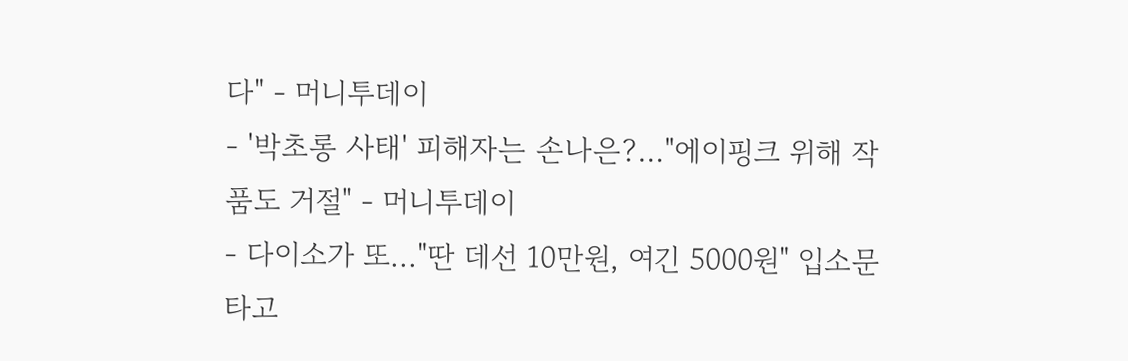다" - 머니투데이
- '박초롱 사태' 피해자는 손나은?…"에이핑크 위해 작품도 거절" - 머니투데이
- 다이소가 또..."딴 데선 10만원, 여긴 5000원" 입소문 타고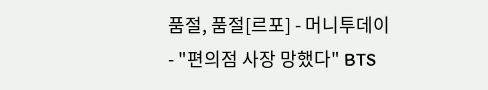품절, 품절[르포] - 머니투데이
- "편의점 사장 망했다" BTS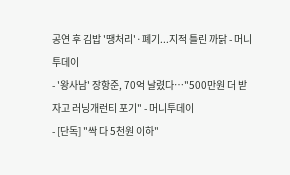공연 후 김밥 '땡처리'·폐기...지적 틀린 까닭 - 머니투데이
- '왕사남' 장항준, 70억 날렸다…"500만원 더 받자고 러닝개런티 포기" - 머니투데이
- [단독] "싹 다 5천원 이하"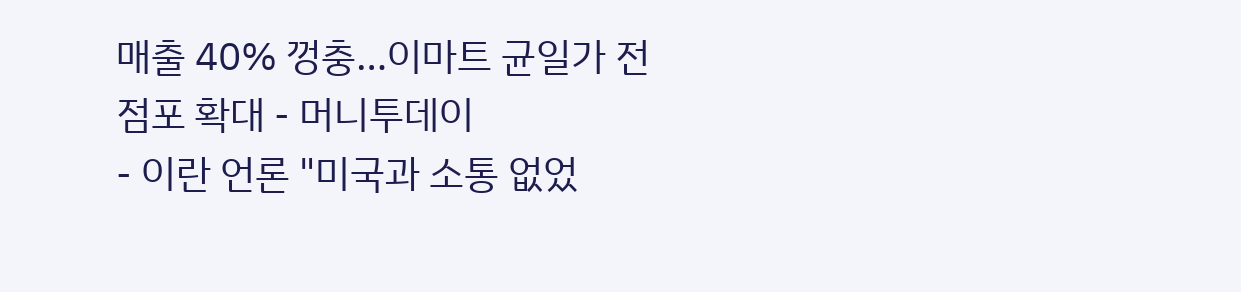매출 40% 껑충…이마트 균일가 전 점포 확대 - 머니투데이
- 이란 언론 "미국과 소통 없었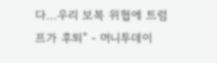다…우리 보복 위협에 트럼프가 후퇴" - 머니투데이